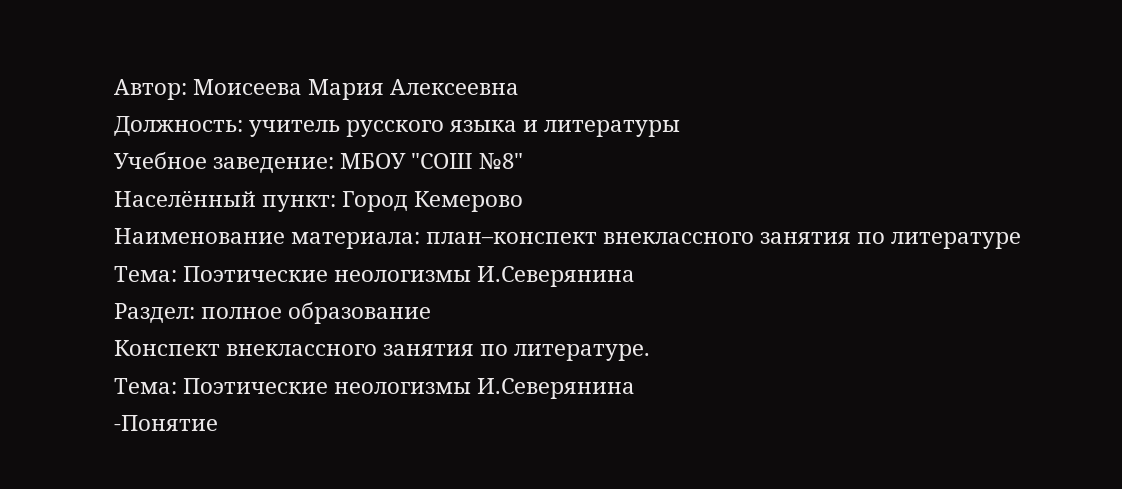Автор: Моисеева Мария Алексеевна
Должность: учитель русского языка и литературы
Учебное заведение: МБОУ "СОШ №8"
Населённый пункт: Город Кемерово
Наименование материала: план–конспект внеклассного занятия по литературе
Тема: Поэтические неологизмы И.Северянина
Раздел: полное образование
Конспект внеклассного занятия по литературе.
Тема: Поэтические неологизмы И.Северянина
-Понятие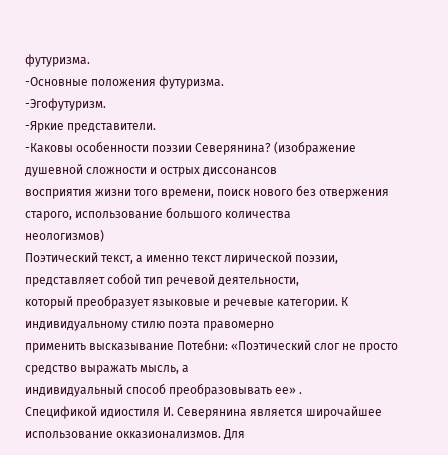футуризма.
-Основные положения футуризма.
-Эгофутуризм.
-Яркие представители.
-Каковы особенности поэзии Северянина? (изображение душевной сложности и острых диссонансов
восприятия жизни того времени, поиск нового без отвержения старого, использование большого количества
неологизмов)
Поэтический текст, а именно текст лирической поэзии, представляет собой тип речевой деятельности,
который преобразует языковые и речевые категории. К индивидуальному стилю поэта правомерно
применить высказывание Потебни: «Поэтический слог не просто средство выражать мысль, а
индивидуальный способ преобразовывать ее» .
Спецификой идиостиля И. Северянина является широчайшее использование окказионализмов. Для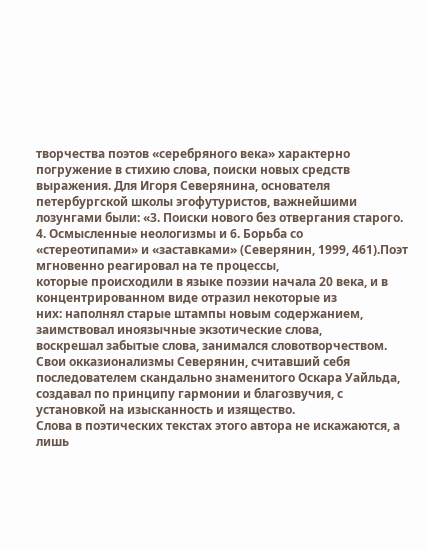творчества поэтов «серебряного века» характерно погружение в стихию слова, поиски новых средств
выражения. Для Игоря Северянина, основателя петербургской школы эгофутуристов, важнейшими
лозунгами были: «3. Поиски нового без отвергания старого. 4. Осмысленные неологизмы и 6. Борьба со
«стереотипами» и «заставками» (Северянин, 1999, 461).Поэт мгновенно реагировал на те процессы,
которые происходили в языке поэзии начала 20 века, и в концентрированном виде отразил некоторые из
них: наполнял старые штампы новым содержанием, заимствовал иноязычные экзотические слова,
воскрешал забытые слова, занимался словотворчеством. Свои окказионализмы Северянин, считавший себя
последователем скандально знаменитого Оскара Уайльда, создавал по принципу гармонии и благозвучия, с
установкой на изысканность и изящество.
Слова в поэтических текстах этого автора не искажаются, а лишь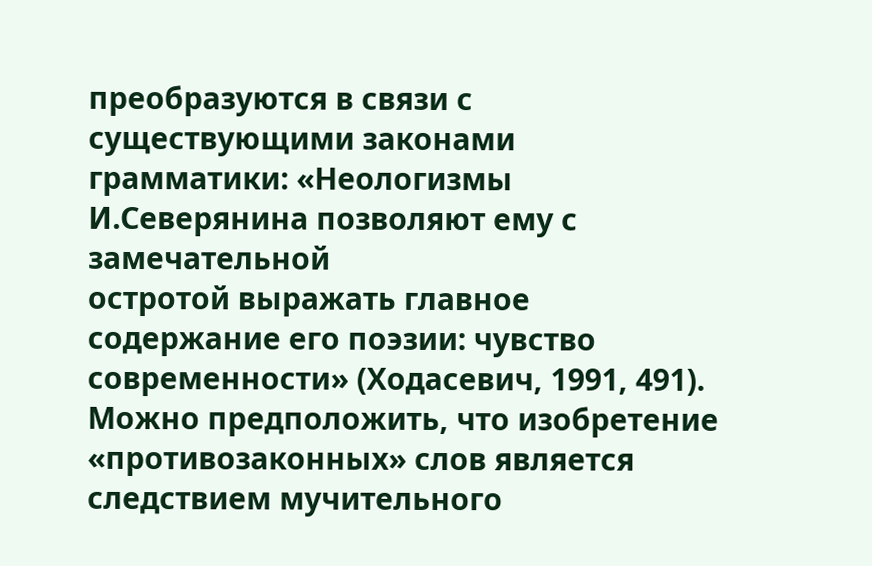преобразуются в связи с
существующими законами грамматики: «Неологизмы И.Северянина позволяют ему с замечательной
остротой выражать главное содержание его поэзии: чувство современности» (Ходасевич, 1991, 491).
Можно предположить, что изобретение «противозаконных» слов является следствием мучительного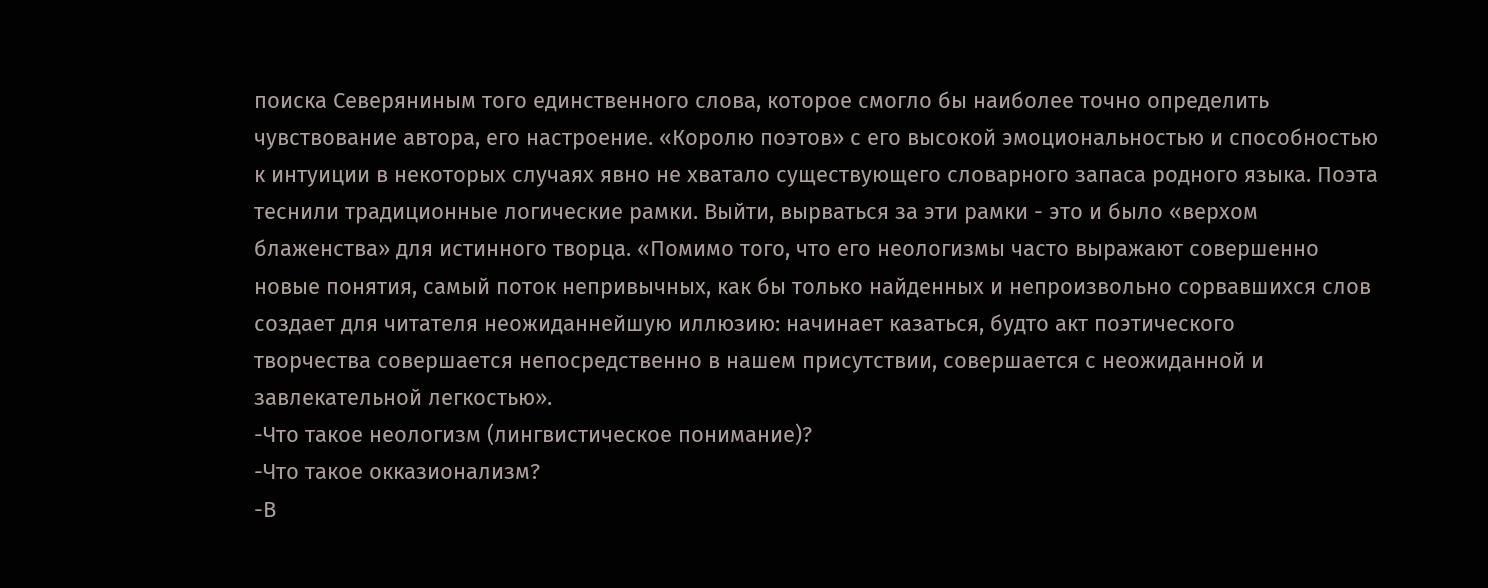поиска Северяниным того единственного слова, которое смогло бы наиболее точно определить
чувствование автора, его настроение. «Королю поэтов» с его высокой эмоциональностью и способностью
к интуиции в некоторых случаях явно не хватало существующего словарного запаса родного языка. Поэта
теснили традиционные логические рамки. Выйти, вырваться за эти рамки - это и было «верхом
блаженства» для истинного творца. «Помимо того, что его неологизмы часто выражают совершенно
новые понятия, самый поток непривычных, как бы только найденных и непроизвольно сорвавшихся слов
создает для читателя неожиданнейшую иллюзию: начинает казаться, будто акт поэтического
творчества совершается непосредственно в нашем присутствии, совершается с неожиданной и
завлекательной легкостью».
-Что такое неологизм (лингвистическое понимание)?
-Что такое окказионализм?
-В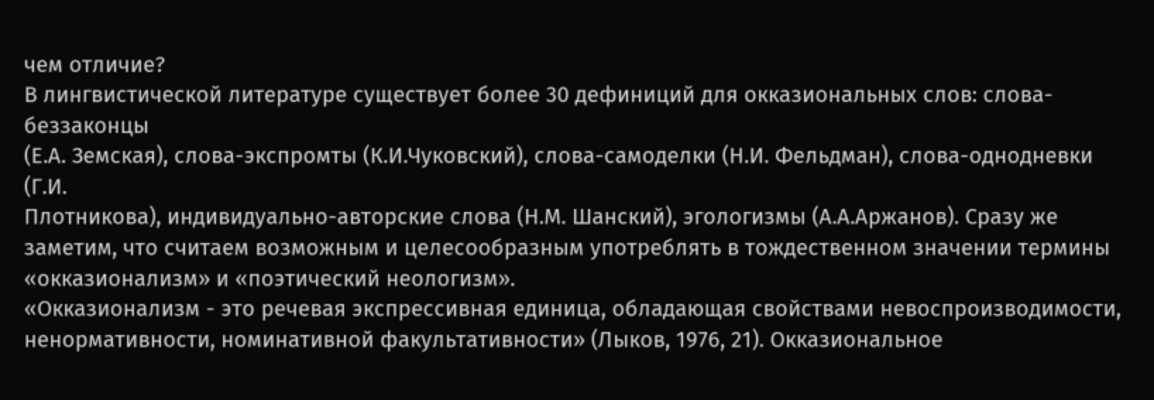чем отличие?
В лингвистической литературе существует более 30 дефиниций для окказиональных слов: слова-беззаконцы
(Е.А. Земская), слова-экспромты (К.И.Чуковский), слова-самоделки (Н.И. Фельдман), слова-однодневки (Г.И.
Плотникова), индивидуально-авторские слова (Н.М. Шанский), эгологизмы (А.А.Аржанов). Сразу же
заметим, что считаем возможным и целесообразным употреблять в тождественном значении термины
«окказионализм» и «поэтический неологизм».
«Окказионализм - это речевая экспрессивная единица, обладающая свойствами невоспроизводимости,
ненормативности, номинативной факультативности» (Лыков, 1976, 21). Окказиональное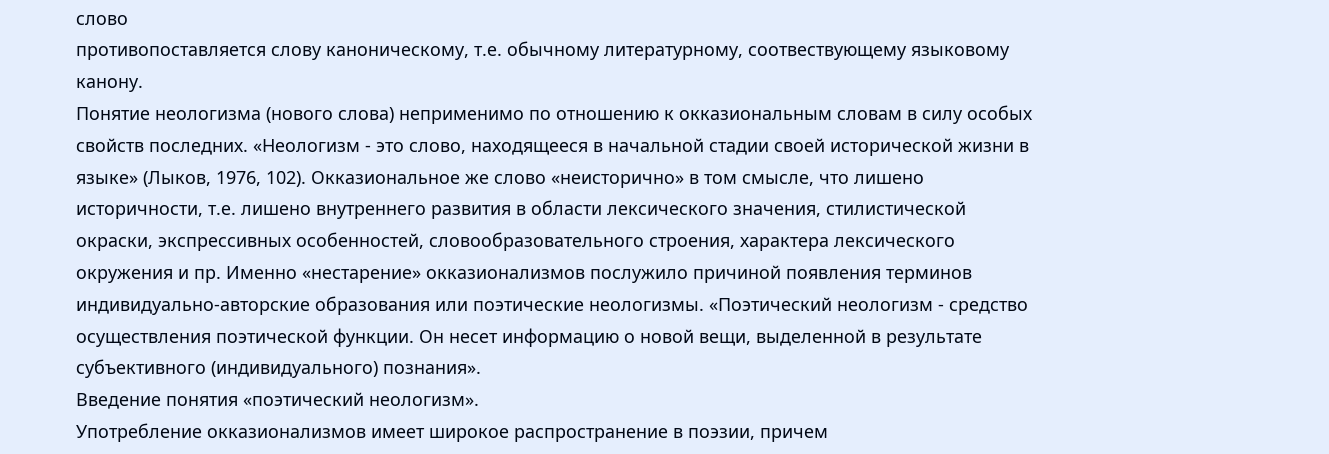слово
противопоставляется слову каноническому, т.е. обычному литературному, соотвествующему языковому
канону.
Понятие неологизма (нового слова) неприменимо по отношению к окказиональным словам в силу особых
свойств последних. «Неологизм - это слово, находящееся в начальной стадии своей исторической жизни в
языке» (Лыков, 1976, 102). Окказиональное же слово «неисторично» в том смысле, что лишено
историчности, т.е. лишено внутреннего развития в области лексического значения, стилистической
окраски, экспрессивных особенностей, словообразовательного строения, характера лексического
окружения и пр. Именно «нестарение» окказионализмов послужило причиной появления терминов
индивидуально-авторские образования или поэтические неологизмы. «Поэтический неологизм - средство
осуществления поэтической функции. Он несет информацию о новой вещи, выделенной в результате
субъективного (индивидуального) познания».
Введение понятия «поэтический неологизм».
Употребление окказионализмов имеет широкое распространение в поэзии, причем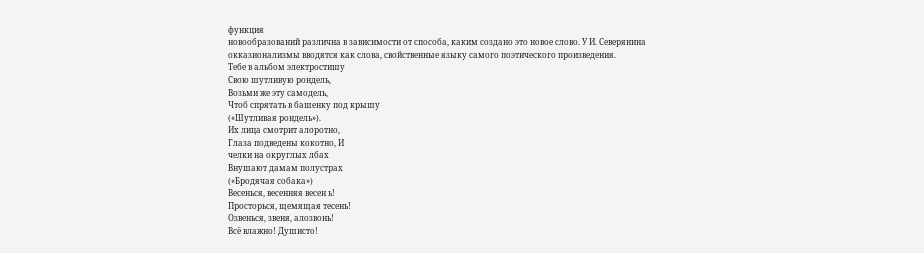функция
новообразований различна в зависимости от способа, каким создано это новое слово. У И. Северянина
окказионализмы вводятся как слова, свойственные языку самого поэтического произведения.
Тебе в альбом электростишу
Свою шутливую рондель,
Возьми же эту самодель,
Чтоб спрятать в башенку под крышу
(«Шутливая рондель»).
Их лица смотрит алоротно,
Глаза подведены кокотно, И
челки на округлых лбах
Внушают дамам полустрах
(«Бродячая собака»)
Весенься, весенняя весен ь!
Просторься, щемящая тесень!
Озвенься, звеня, алозвонь!
Всё влажно! Душисто!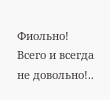Фиольно!
Всего и всегда не довольно!..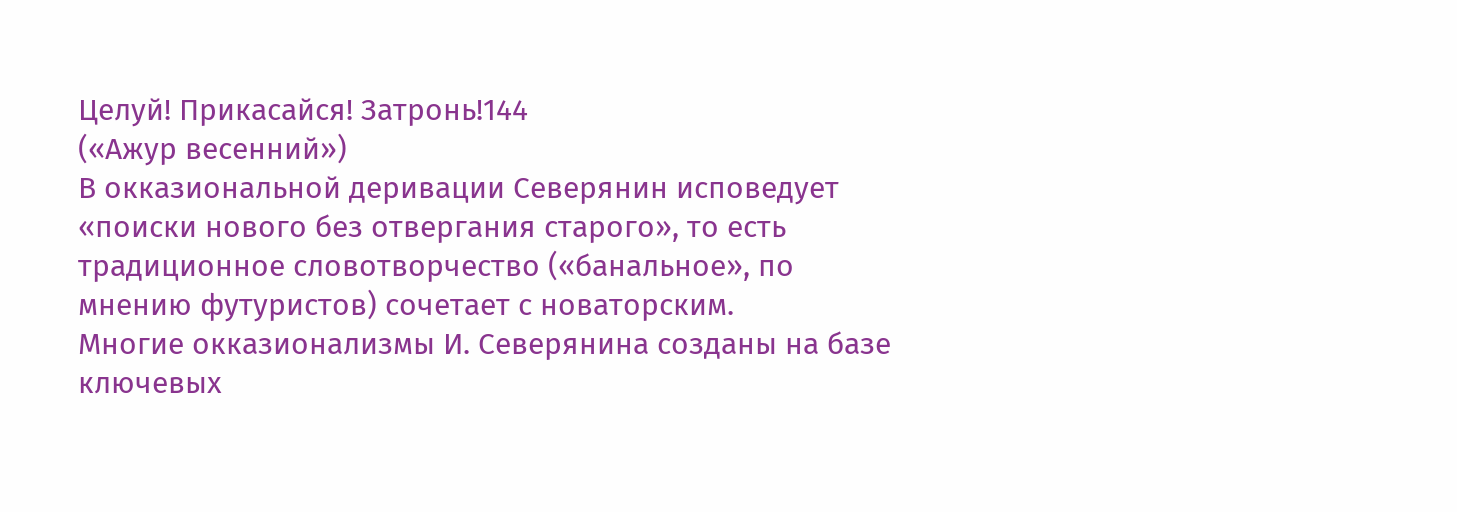Целуй! Прикасайся! Затронь!144
(«Ажур весенний»)
В окказиональной деривации Северянин исповедует «поиски нового без отвергания старого», то есть
традиционное словотворчество («банальное», по мнению футуристов) сочетает с новаторским.
Многие окказионализмы И. Северянина созданы на базе ключевых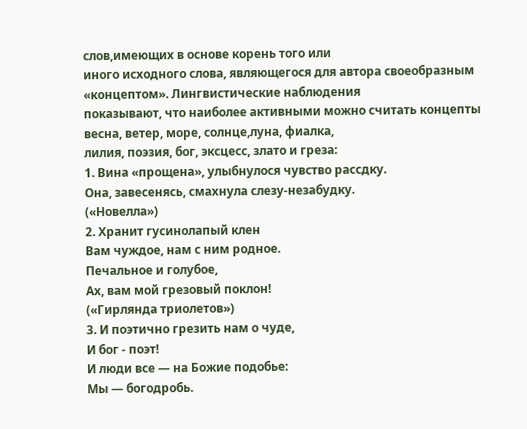слов,имеющих в основе корень того или
иного исходного слова, являющегося для автора своеобразным «концептом». Лингвистические наблюдения
показывают, что наиболее активными можно считать концепты весна, ветер, море, солнце,луна, фиалка,
лилия, поэзия, бог, эксцесс, злато и греза:
1. Вина «прощена», улыбнулося чувство рассдку.
Она, завесенясь, смахнула слезу-незабудку.
(«Новелла»)
2. Хранит гусинолапый клен
Вам чуждое, нам с ним родное.
Печальное и голубое,
Ах, вам мой грезовый поклон!
(«Гирлянда триолетов»)
3. И поэтично грезить нам о чуде,
И бог - поэт!
И люди все — на Божие подобье:
Мы — богодробь.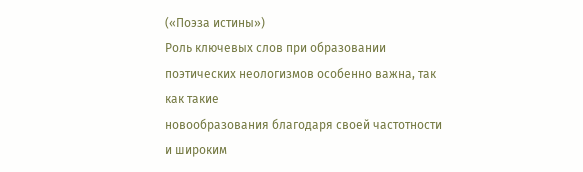(«Поэза истины»)
Роль ключевых слов при образовании поэтических неологизмов особенно важна, так как такие
новообразования благодаря своей частотности и широким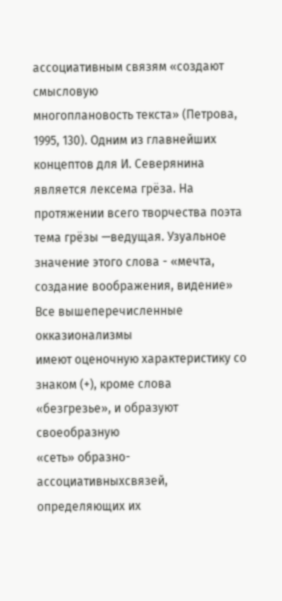ассоциативным связям «создают смысловую
многоплановость текста» (Петрова, 1995, 130). Одним из главнейших концептов для И. Северянина
является лексема грёза. На протяжении всего творчества поэта тема грёзы —ведущая. Узуальное
значение этого слова - «мечта, создание воображения, видение» Все вышеперечисленные окказионализмы
имеют оценочную характеристику со знаком (+), кроме слова «безгрезье», и образуют своеобразную
«сеть» образно-ассоциативныхсвязей, определяющих их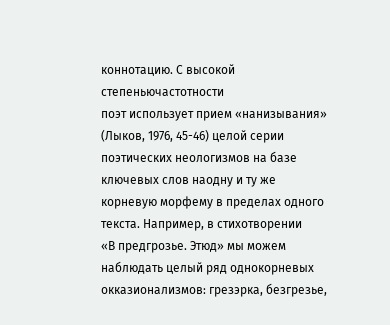коннотацию. С высокой степеньючастотности
поэт использует прием «нанизывания» (Лыков, 1976, 45-46) целой серии поэтических неологизмов на базе
ключевых слов наодну и ту же корневую морфему в пределах одного текста. Например, в стихотворении
«В предгрозье. Этюд» мы можем наблюдать целый ряд однокорневых окказионализмов: грезэрка, безгрезье,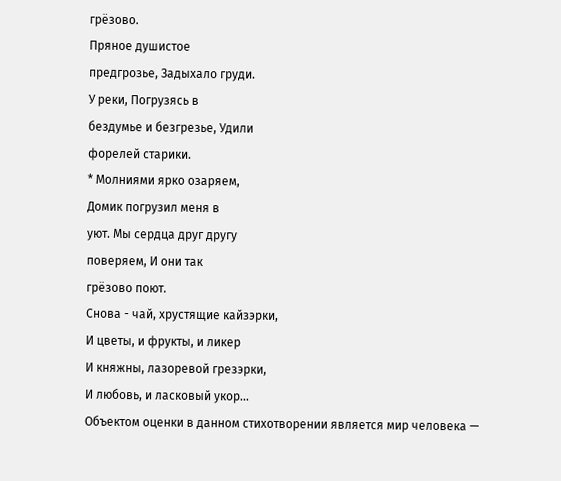грёзово.
Пряное душистое
предгрозье, Задыхало груди.
У реки, Погрузясь в
бездумье и безгрезье, Удили
форелей старики.
* Молниями ярко озаряем,
Домик погрузил меня в
уют. Мы сердца друг другу
поверяем, И они так
грёзово поют.
Снова - чай, хрустящие кайзэрки,
И цветы, и фрукты, и ликер
И княжны, лазоревой грезэрки,
И любовь, и ласковый укор...
Объектом оценки в данном стихотворении является мир человека —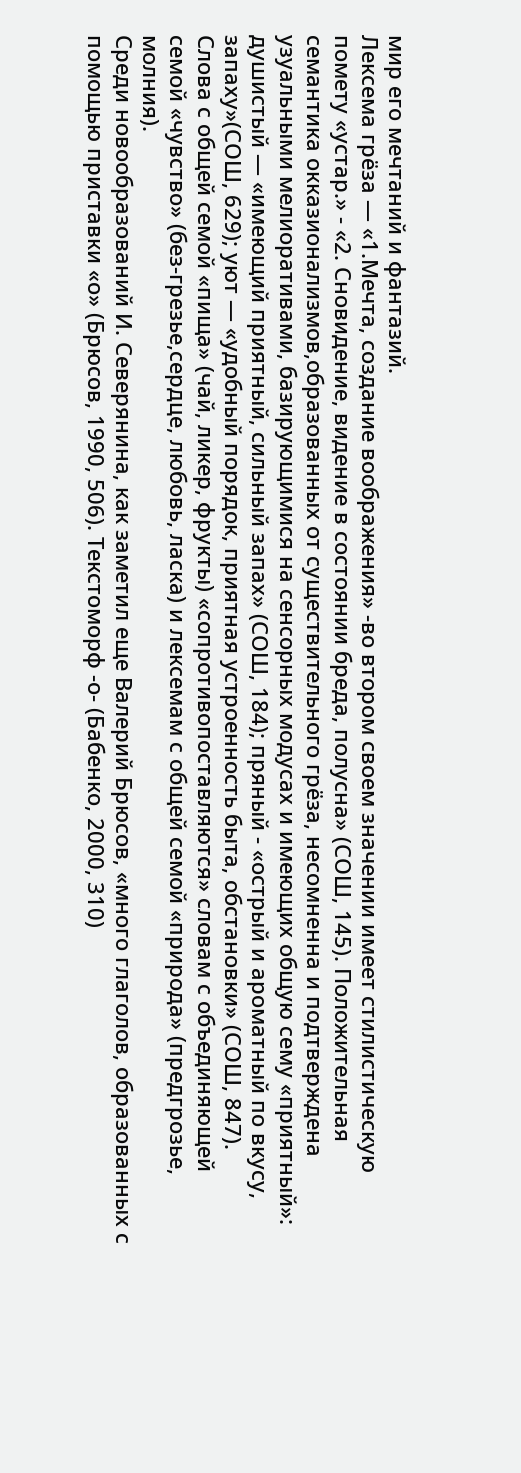мир его мечтаний и фантазий.
Лексема грёза — «1.Мечта, создание воображения» -во втором своем значении имеет стилистическую
помету «устар.» - «2. Сновидение, видение в состоянии бреда, полусна» (СОШ, 145). Положительная
семантика окказионализмов,образованных от существительного грёза, несомненна и подтверждена
узуальными мелиоративами, базирующимися на сенсорных модусах и имеющих общую сему «приятный»:
душистый — «имеющий приятный, сильный запах» (СОШ, 184); пряный - «острый и ароматный по вкусу,
запаху»(СОШ, 629); уют — «удобный порядок, приятная устроенность быта, обстановки» (СОШ, 847).
Слова с общей семой «пища» (чай, ликер, фрукты) «сопротивопоставляются» словам с объединяющей
семой «чувство» (без-грезье,сердце, любовь, ласка) и лексемам с общей семой «природа» (предгрозье,
молния).
Среди новообразований И. Северянина, как заметил еще Валерий Брюсов, «много глаголов, образованных с
помощью приставки «о» (Брюсов, 1990, 506). Текстоморф -о- (Бабенко, 2000, 310)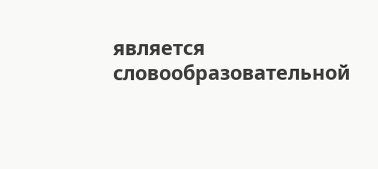является
словообразовательной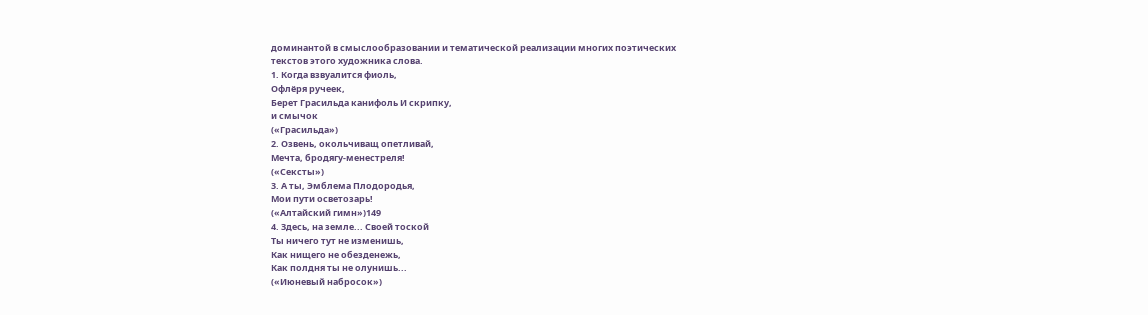доминантой в смыслообразовании и тематической реализации многих поэтических
текстов этого художника слова.
1. Когда взвуалится фиоль,
Офлёря ручеек,
Берет Грасильда канифоль И скрипку,
и смычок
(«Грасильда»)
2. Озвень, окольчиващ опетливай,
Мечта, бродягу-менестреля!
(«Сексты»)
3. А ты, Эмблема Плодородья,
Мои пути осветозарь!
(«Алтайский гимн»)149
4. Здесь, на земле... Своей тоской
Ты ничего тут не изменишь,
Как нищего не обезденежь,
Как полдня ты не олунишь...
(«Июневый набросок»)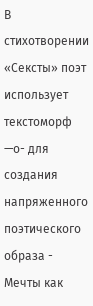В стихотворении «Сексты» поэт использует текстоморф —о- для создания напряженного поэтического
образа - Мечты как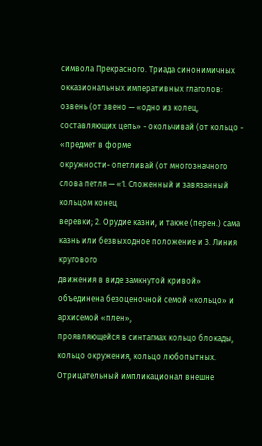символа Прекрасного. Триада синонимичных окказиональных императивных глаголов:
озвень (от звено — «одно из колец, составляющих цепь» - окольчивай (от кольцо - «предмет в форме
окружности- опетливай (от многозначного слова петля — «1. Сложенный и завязанный кольцом конец
веревки; 2. Орудие казни, и также (перен.) сама казнь или безвыходное положение и 3. Линия кругового
движения в виде замкнутой кривой» объединена безоценочной семой «кольцо» и архисемой «плен»,
проявляющейся в синтагмах кольцо блокады, кольцо окружения, кольцо любопытных.
Отрицательный импликационал внешне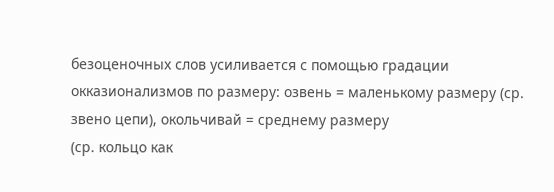безоценочных слов усиливается с помощью градации
окказионализмов по размеру: озвень = маленькому размеру (ср. звено цепи), окольчивай = среднему размеру
(ср. кольцо как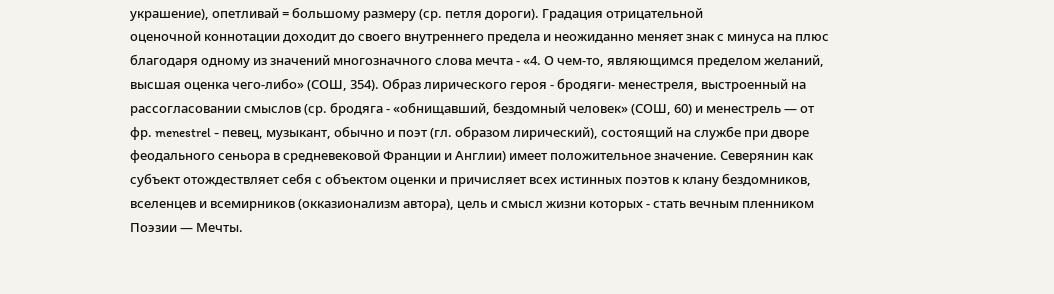украшение), опетливай = большому размеру (ср. петля дороги). Градация отрицательной
оценочной коннотации доходит до своего внутреннего предела и неожиданно меняет знак с минуса на плюс
благодаря одному из значений многозначного слова мечта - «4. О чем-то, являющимся пределом желаний,
высшая оценка чего-либо» (СОШ, 354). Образ лирического героя - бродяги- менестреля, выстроенный на
рассогласовании смыслов (ср. бродяга - «обнищавший, бездомный человек» (СОШ, 60) и менестрель — от
фр. menestrel - певец, музыкант, обычно и поэт (гл. образом лирический), состоящий на службе при дворе
феодального сеньора в средневековой Франции и Англии) имеет положительное значение. Северянин как
субъект отождествляет себя с объектом оценки и причисляет всех истинных поэтов к клану бездомников,
вселенцев и всемирников (окказионализм автора), цель и смысл жизни которых - стать вечным пленником
Поэзии — Мечты.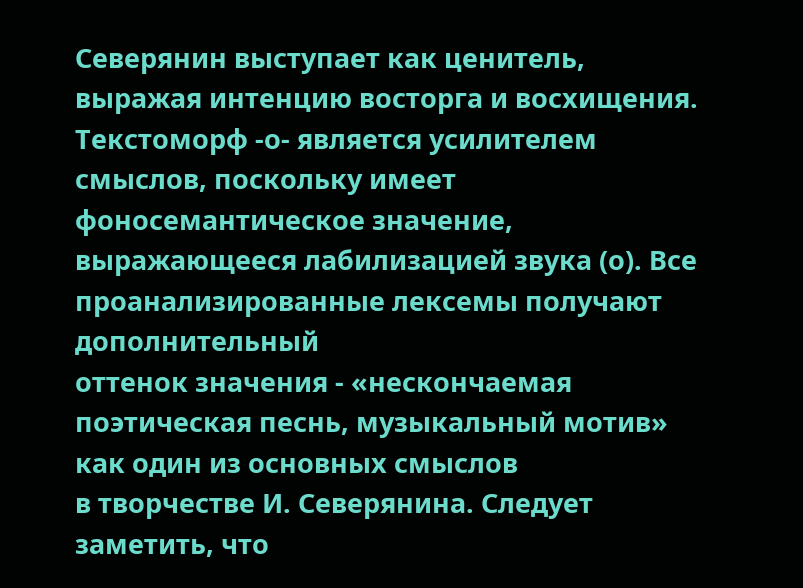Северянин выступает как ценитель, выражая интенцию восторга и восхищения.
Текстоморф -о- является усилителем смыслов, поскольку имеет фоносемантическое значение,
выражающееся лабилизацией звука (о). Все проанализированные лексемы получают дополнительный
оттенок значения - «нескончаемая поэтическая песнь, музыкальный мотив» как один из основных смыслов
в творчестве И. Северянина. Следует заметить, что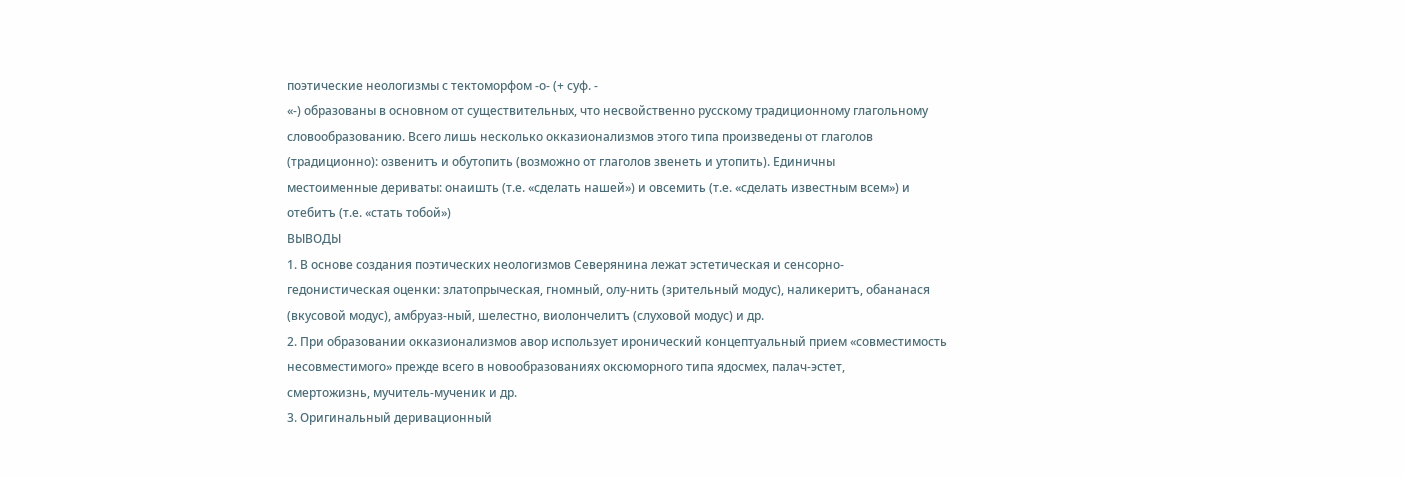поэтические неологизмы с тектоморфом -о- (+ суф. -
«-) образованы в основном от существительных, что несвойственно русскому традиционному глагольному
словообразованию. Всего лишь несколько окказионализмов этого типа произведены от глаголов
(традиционно): озвенитъ и обутопить (возможно от глаголов звенеть и утопить). Единичны
местоименные дериваты: онаишть (т.е. «сделать нашей») и овсемить (т.е. «сделать известным всем») и
отебитъ (т.е. «стать тобой»)
ВЫВОДЫ
1. В основе создания поэтических неологизмов Северянина лежат эстетическая и сенсорно-
гедонистическая оценки: златопрыческая, гномный, олу-нить (зрительный модус), наликеритъ, обананася
(вкусовой модус), амбруаз-ный, шелестно, виолончелитъ (слуховой модус) и др.
2. При образовании окказионализмов авор использует иронический концептуальный прием «совместимость
несовместимого» прежде всего в новообразованиях оксюморного типа ядосмех, палач-эстет,
смертожизнь, мучитель-мученик и др.
3. Оригинальный деривационный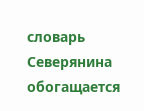словарь Северянина обогащается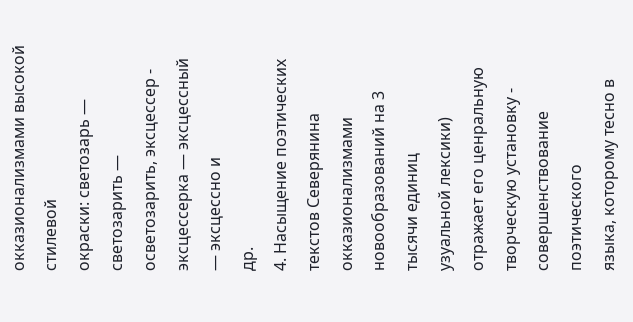окказионализмами высокой стилевой
окраски: светозарь — светозарить — осветозарить, эксцессер - эксцессерка — эксцессный — эксцессно и
др.
4. Насыщение поэтических текстов Северянина окказионализмами новообразований на 3 тысячи единиц
узуальной лексики) отражает его ценральную творческую установку - совершенствование поэтического
языка, которому тесно в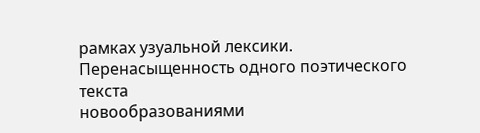рамках узуальной лексики. Перенасыщенность одного поэтического текста
новообразованиями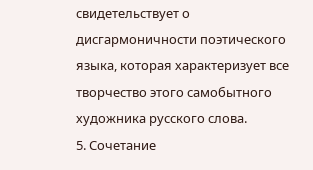свидетельствует о дисгармоничности поэтического языка, которая характеризует все
творчество этого самобытного художника русского слова.
5. Сочетание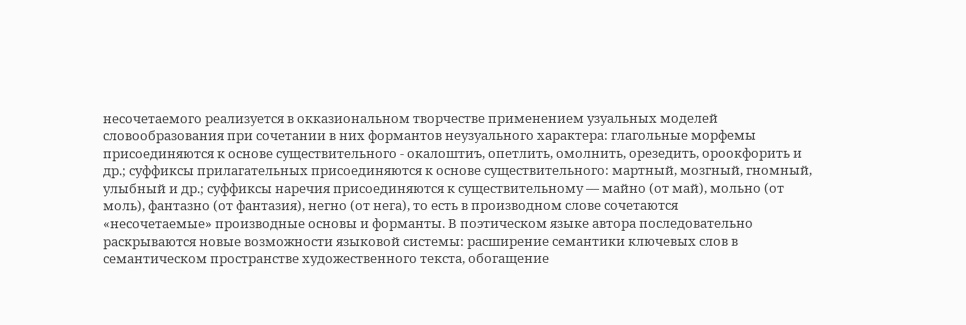несочетаемого реализуется в окказиональном творчестве применением узуальных моделей
словообразования при сочетании в них формантов неузуального характера: глагольные морфемы
присоединяются к основе существительного - окалоштиъ, опетлить, омолнить, орезедить, ороокфорить и
др.; суффиксы прилагательных присоединяются к основе существительного: мартный, мозгный, гномный,
улыбный и др.; суффиксы наречия присоединяются к существительному — майно (от май), мольно (от
моль), фантазно (от фантазия), негно (от нега), то есть в производном слове сочетаются
«несочетаемые» производные основы и форманты. В поэтическом языке автора последовательно
раскрываются новые возможности языковой системы: расширение семантики ключевых слов в
семантическом пространстве художественного текста, обогащение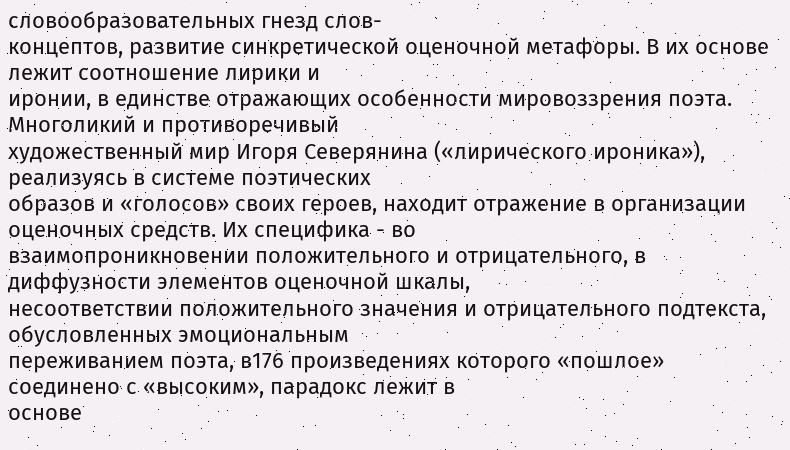словообразовательных гнезд слов-
концептов, развитие синкретической оценочной метафоры. В их основе лежит соотношение лирики и
иронии, в единстве отражающих особенности мировоззрения поэта. Многоликий и противоречивый
художественный мир Игоря Северянина («лирического ироника»), реализуясь в системе поэтических
образов и «голосов» своих героев, находит отражение в организации оценочных средств. Их специфика - во
взаимопроникновении положительного и отрицательного, в диффузности элементов оценочной шкалы,
несоответствии положительного значения и отрицательного подтекста, обусловленных эмоциональным
переживанием поэта, в176 произведениях которого «пошлое» соединено с «высоким», парадокс лежит в
основе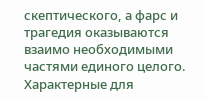скептического, а фарс и трагедия оказываются взаимо необходимыми частями единого целого.
Характерные для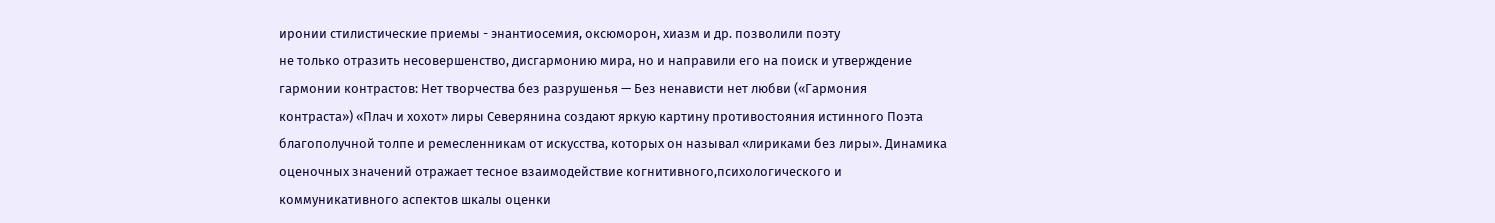иронии стилистические приемы - энантиосемия, оксюморон, хиазм и др. позволили поэту
не только отразить несовершенство, дисгармонию мира, но и направили его на поиск и утверждение
гармонии контрастов: Нет творчества без разрушенья — Без ненависти нет любви («Гармония
контраста») «Плач и хохот» лиры Северянина создают яркую картину противостояния истинного Поэта
благополучной толпе и ремесленникам от искусства, которых он называл «лириками без лиры». Динамика
оценочных значений отражает тесное взаимодействие когнитивного,психологического и
коммуникативного аспектов шкалы оценки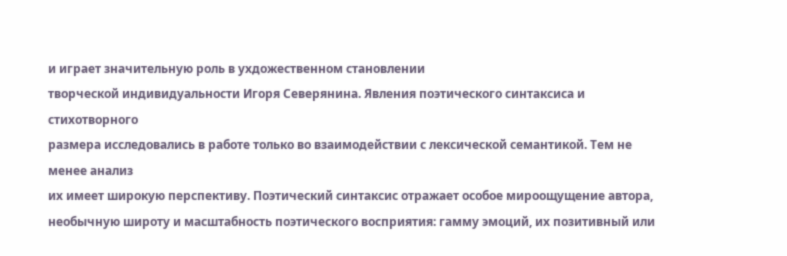и играет значительную роль в ухдожественном становлении
творческой индивидуальности Игоря Северянина. Явления поэтического синтаксиса и стихотворного
размера исследовались в работе только во взаимодействии с лексической семантикой. Тем не менее анализ
их имеет широкую перспективу. Поэтический синтаксис отражает особое мироощущение автора,
необычную широту и масштабность поэтического восприятия: гамму эмоций, их позитивный или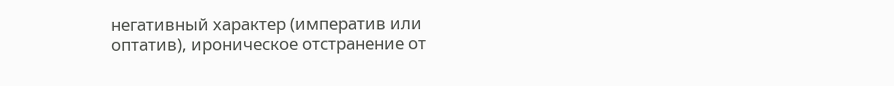негативный характер (императив или оптатив), ироническое отстранение от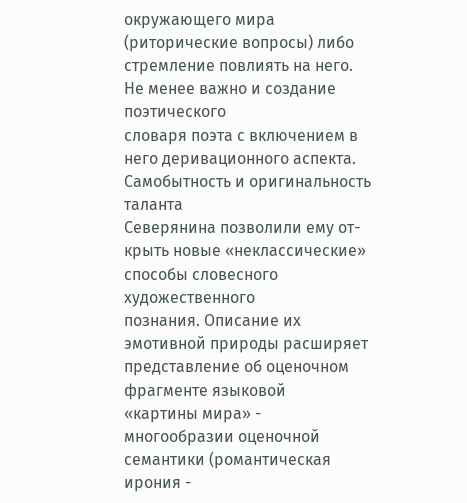окружающего мира
(риторические вопросы) либо стремление повлиять на него. Не менее важно и создание поэтического
словаря поэта с включением в него деривационного аспекта. Самобытность и оригинальность таланта
Северянина позволили ему от- крыть новые «неклассические» способы словесного художественного
познания. Описание их эмотивной природы расширяет представление об оценочном фрагменте языковой
«картины мира» - многообразии оценочной семантики (романтическая ирония -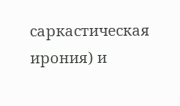саркастическая ирония) и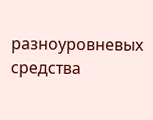разноуровневых средства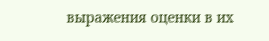выражения оценки в их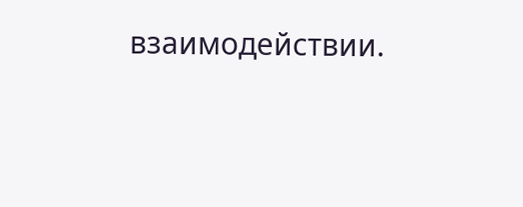взаимодействии.